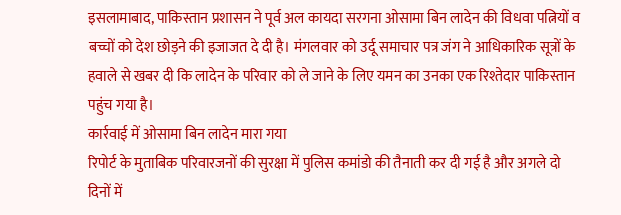इसलामाबाद, पाकिस्तान प्रशासन ने पूर्व अल कायदा सरगना ओसामा बिन लादेन की विधवा पत्नियों व बच्चों को देश छोड़ने की इजाजत दे दी है। मंगलवार को उर्दू समाचार पत्र जंग ने आधिकारिक सूत्रों के हवाले से खबर दी कि लादेन के परिवार को ले जाने के लिए यमन का उनका एक रिश्तेदार पाकिस्तान पहुंच गया है।
कार्रवाई में ओसामा बिन लादेन मारा गया
रिपोर्ट के मुताबिक परिवारजनों की सुरक्षा में पुलिस कमांडो की तैनाती कर दी गई है और अगले दो दिनों में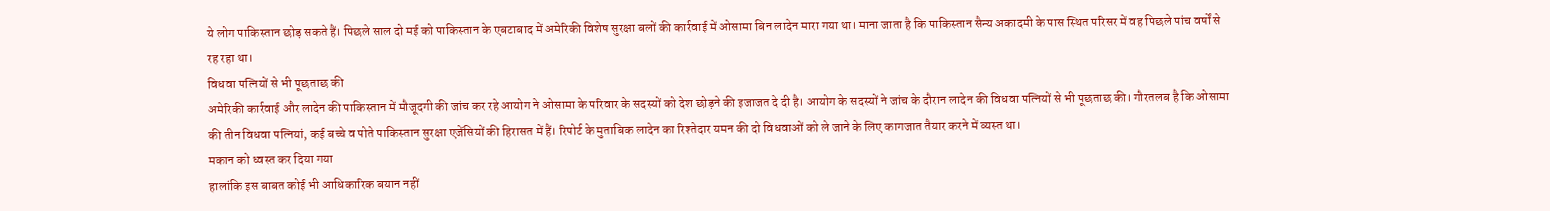ये लोग पाकिस्तान छोड़ सकते हैं। पिछले साल दो मई को पाकिस्तान के एबटाबाद में अमेरिकी विशेष सुरक्षा बलों की कार्रवाई में ओसामा बिन लादेन मारा गया था। माना जाता है कि पाकिस्तान सैन्य अकादमी के पास स्थित परिसर में वह पिछले पांच वर्षों से रह रहा था।
विधवा पत्नियों से भी पूछताछ की
अमेरिकी कार्रवाई और लादेन की पाकिस्तान में मौजूदगी की जांच कर रहे आयोग ने ओसामा के परिवार के सदस्यों को देश छोड़ने की इजाजत दे दी है। आयोग के सदस्यों ने जांच के दौरान लादेन की विधवा पत्नियों से भी पूछताछ की। गौरतलब है कि ओसामा की तीन विधवा पत्नियां, कई बच्चे व पोते पाकिस्तान सुरक्षा एजेंसियों की हिरासत में हैं। रिपोर्ट के मुताबिक लादेन का रिश्तेदार यमन की दो विधवाओं को ले जाने के लिए कागजात तैयार करने में व्यस्त था।
मकान को ध्वस्त कर दिया गया
हालांकि इस बाबत कोई भी आधिकारिक बयान नहीं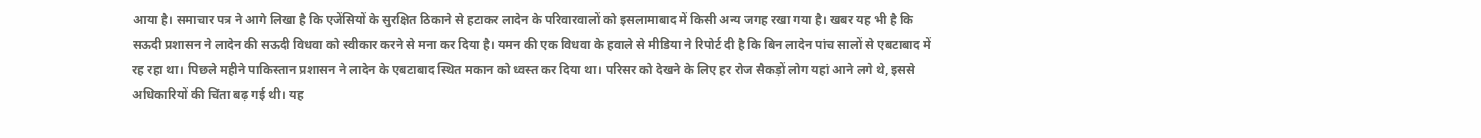आया है। समाचार पत्र ने आगे लिखा है कि एजेंसियों के सुरक्षित ठिकाने से हटाकर लादेन के परिवारवालों को इसलामाबाद में किसी अन्य जगह रखा गया है। खबर यह भी है कि सऊदी प्रशासन ने लादेन की सऊदी विधवा को स्वीकार करने से मना कर दिया है। यमन की एक विधवा के हवाले से मीडिया ने रिपोर्ट दी है कि बिन लादेन पांच सालों से एबटाबाद में रह रहा था। पिछले महीने पाकिस्तान प्रशासन ने लादेन के एबटाबाद स्थित मकान को ध्वस्त कर दिया था। परिसर को देखने के लिए हर रोज सैकड़ों लोग यहां आने लगे थे, इससे अधिकारियों की चिंता बढ़ गई थी। यह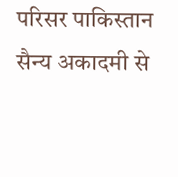परिसर पाकिस्तान सैन्य अकादमी से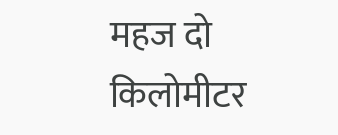महज दो किलोमीटर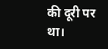की दूरी पर था।